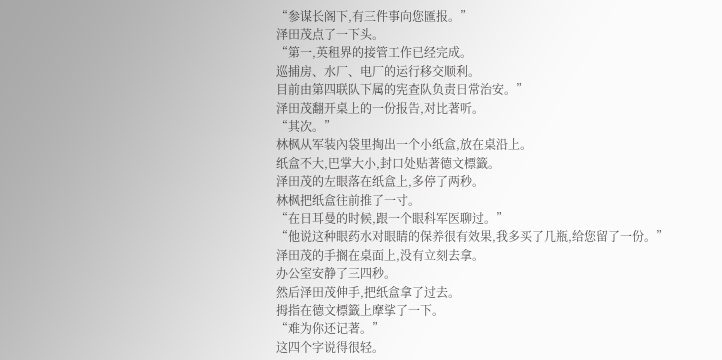“参谋长阁下,有三件事向您匯报。”
泽田茂点了一下头。
“第一,英租界的接管工作已经完成。
巡捕房、水厂、电厂的运行移交顺利。
目前由第四联队下属的宪查队负责日常治安。”
泽田茂翻开桌上的一份报告,对比著听。
“其次。”
林枫从军装內袋里掏出一个小纸盒,放在桌沿上。
纸盒不大,巴掌大小,封口处贴著德文標籤。
泽田茂的左眼落在纸盒上,多停了两秒。
林枫把纸盒往前推了一寸。
“在日耳曼的时候,跟一个眼科军医聊过。”
“他说这种眼药水对眼睛的保养很有效果,我多买了几瓶,给您留了一份。”
泽田茂的手搁在桌面上,没有立刻去拿。
办公室安静了三四秒。
然后泽田茂伸手,把纸盒拿了过去。
拇指在德文標籤上摩挲了一下。
“难为你还记著。”
这四个字说得很轻。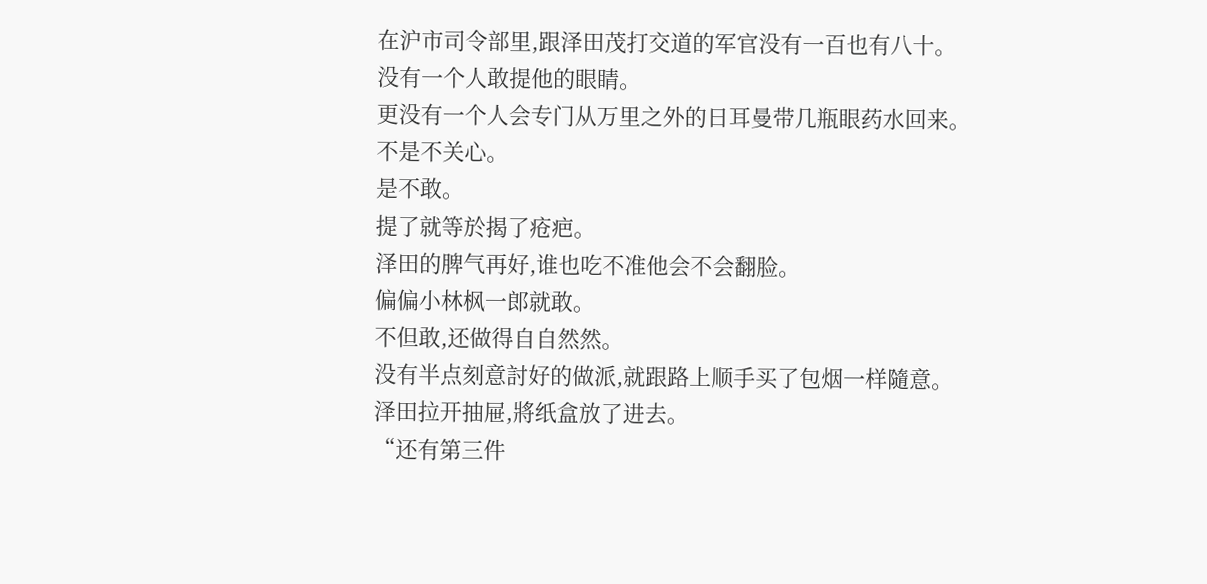在沪市司令部里,跟泽田茂打交道的军官没有一百也有八十。
没有一个人敢提他的眼睛。
更没有一个人会专门从万里之外的日耳曼带几瓶眼药水回来。
不是不关心。
是不敢。
提了就等於揭了疮疤。
泽田的脾气再好,谁也吃不准他会不会翻脸。
偏偏小林枫一郎就敢。
不但敢,还做得自自然然。
没有半点刻意討好的做派,就跟路上顺手买了包烟一样隨意。
泽田拉开抽屉,將纸盒放了进去。
“还有第三件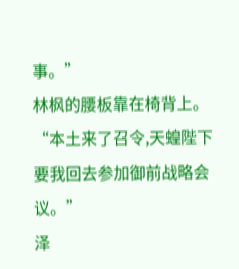事。”
林枫的腰板靠在椅背上。
“本土来了召令,天蝗陛下要我回去参加御前战略会议。”
泽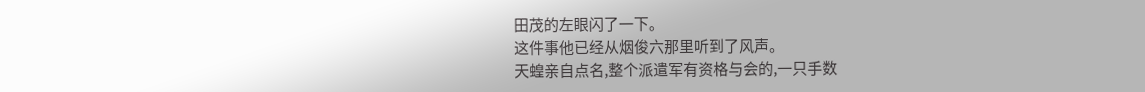田茂的左眼闪了一下。
这件事他已经从烟俊六那里听到了风声。
天蝗亲自点名,整个派遣军有资格与会的,一只手数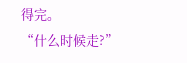得完。
“什么时候走?”